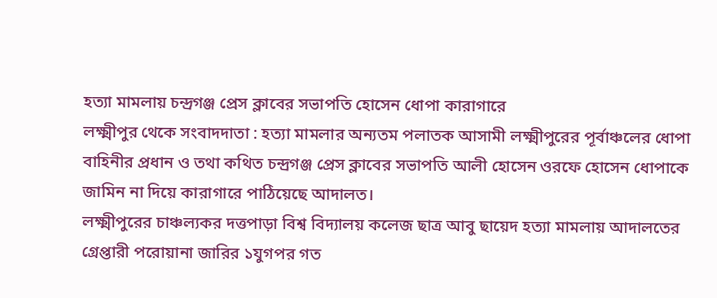হত্যা মামলায় চন্দ্রগঞ্জ প্রেস ক্লাবের সভাপতি হোসেন ধোপা কারাগারে
লক্ষ্মীপুর থেকে সংবাদদাতা : হত্যা মামলার অন্যতম পলাতক আসামী লক্ষ্মীপুরের পূর্বাঞ্চলের ধোপা বাহিনীর প্রধান ও তথা কথিত চন্দ্রগঞ্জ প্রেস ক্লাবের সভাপতি আলী হোসেন ওরফে হোসেন ধোপাকে জামিন না দিয়ে কারাগারে পাঠিয়েছে আদালত।
লক্ষ্মীপুরের চাঞ্চল্যকর দত্তপাড়া বিশ্ব বিদ্যালয় কলেজ ছাত্র আবু ছায়েদ হত্যা মামলায় আদালতের গ্রেপ্তারী পরোয়ানা জারির ১যুগপর গত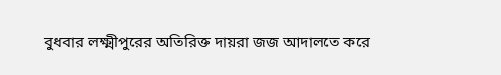বুধবার লক্ষ্মীপুরের অতিরিক্ত দায়রা জজ আদালতে করে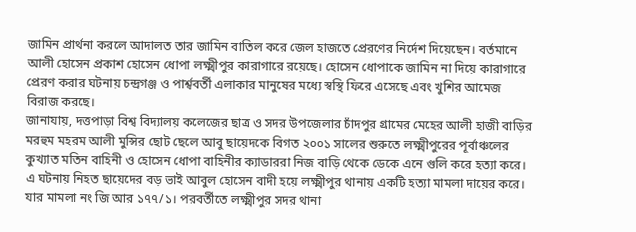জামিন প্রার্থনা করলে আদালত তার জামিন বাতিল করে জেল হাজতে প্রেরণের নির্দেশ দিয়েছেন। বর্তমানে আলী হোসেন প্রকাশ হোসেন ধোপা লক্ষ্মীপুর কারাগারে রয়েছে। হোসেন ধোপাকে জামিন না দিয়ে কারাগারে প্রেরণ করার ঘটনায় চন্দ্রগঞ্জ ও পার্শ্ববর্তী এলাকার মানুষের মধ্যে স্বস্থি ফিরে এসেছে এবং খুশির আমেজ বিরাজ করছে।
জানাযায়, দত্তপাড়া বিশ্ব বিদ্যালয় কলেজের ছাত্র ও সদর উপজেলার চাঁদপুর গ্রামের মেহের আলী হাজী বাড়ির মরহুম মহরম আলী মুন্সির ছোট ছেলে আবু ছায়েদকে বিগত ২০০১ সালের শুরুতে লক্ষ্মীপুরের পূর্বাঞ্চলের কুখ্যাত মতিন বাহিনী ও হোসেন ধোপা বাহিনীর ক্যাডাররা নিজ বাড়ি থেকে ডেকে এনে গুলি করে হত্যা করে। এ ঘটনায় নিহত ছায়েদের বড় ভাই আবুল হোসেন বাদী হয়ে লক্ষ্মীপুর থানায় একটি হত্যা মামলা দায়ের করে। যার মামলা নং জি আর ১৭৭/১। পরবর্তীতে লক্ষ্মীপুর সদর থানা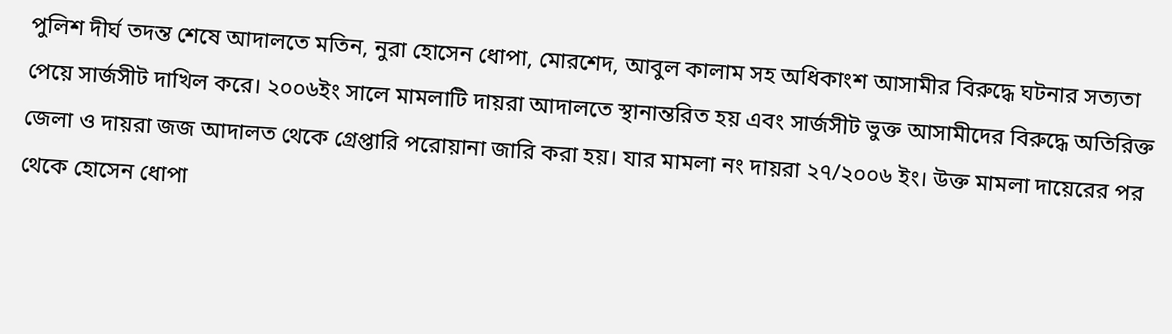পুলিশ দীর্ঘ তদন্ত শেষে আদালতে মতিন, নুরা হোসেন ধোপা, মোরশেদ, আবুল কালাম সহ অধিকাংশ আসামীর বিরুদ্ধে ঘটনার সত্যতা পেয়ে সার্জসীট দাখিল করে। ২০০৬ইং সালে মামলাটি দায়রা আদালতে স্থানান্তরিত হয় এবং সার্জসীট ভুক্ত আসামীদের বিরুদ্ধে অতিরিক্ত জেলা ও দায়রা জজ আদালত থেকে গ্রেপ্তারি পরোয়ানা জারি করা হয়। যার মামলা নং দায়রা ২৭/২০০৬ ইং। উক্ত মামলা দায়েরের পর থেকে হোসেন ধোপা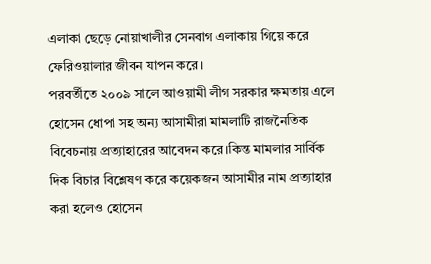এলাকা ছেড়ে নোয়াখালীর সেনবাগ এলাকায় গিয়ে করে ফেরিওয়ালার জীবন যাপন করে।
পরবর্তীতে ২০০৯ সালে আওয়ামী লীগ সরকার ক্ষমতায় এলে হোসেন ধোপা সহ অন্য আসামীরা মামলাটি রাজনৈতিক বিবেচনায় প্রত্যাহারের আবেদন করে।কিন্ত মামলার সার্বিক দিক বিচার বিশ্লেষণ করে কয়েকজন আসামীর নাম প্রত্যাহার করা হলেও হোসেন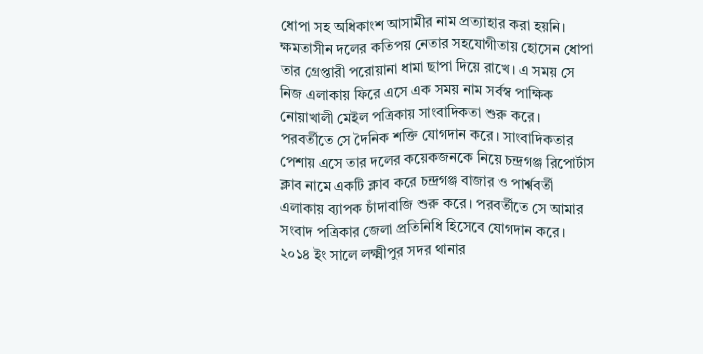ধোপা সহ অধিকাংশ আসামীর নাম প্রত্যাহার করা হয়নি। ক্ষমতাসীন দলের কতিপয় নেতার সহযোগীতায় হোসেন ধোপা তার গ্রেপ্তারী পরোয়ানা ধামা ছাপা দিয়ে রাখে। এ সময় সে নিজ এলাকায় ফিরে এসে এক সময় নাম সর্বস্ব পাক্ষিক নোয়াখালী মেইল পত্রিকায় সাংবাদিকতা শুরু করে।
পরবর্তীতে সে দৈনিক শক্তি যোগদান করে। সাংবাদিকতার পেশায় এসে তার দলের কয়েকজনকে নিয়ে চন্দ্রগঞ্জ রিপোর্টাস ক্লাব নামে একটি ক্লাব করে চন্দ্রগঞ্জ বাজার ও পার্শ্ববর্তী এলাকায় ব্যাপক চাঁদাবাজি শুরু করে। পরবর্তীতে সে আমার সংবাদ পত্রিকার জেলা প্রতিনিধি হিসেবে যোগদান করে। ২০১৪ ইং সালে লক্ষ্মীপুর সদর থানার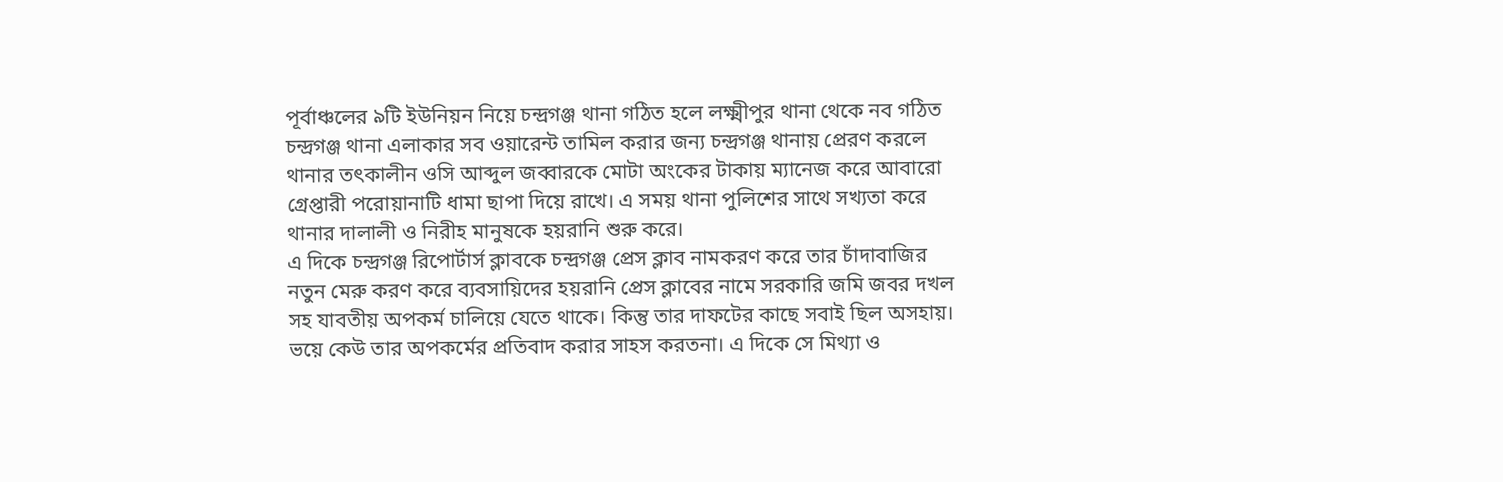পূর্বাঞ্চলের ৯টি ইউনিয়ন নিয়ে চন্দ্রগঞ্জ থানা গঠিত হলে লক্ষ্মীপুর থানা থেকে নব গঠিত চন্দ্রগঞ্জ থানা এলাকার সব ওয়ারেন্ট তামিল করার জন্য চন্দ্রগঞ্জ থানায় প্রেরণ করলে থানার তৎকালীন ওসি আব্দুল জব্বারকে মোটা অংকের টাকায় ম্যানেজ করে আবারো গ্রেপ্তারী পরোয়ানাটি ধামা ছাপা দিয়ে রাখে। এ সময় থানা পুলিশের সাথে সখ্যতা করে থানার দালালী ও নিরীহ মানুষকে হয়রানি শুরু করে।
এ দিকে চন্দ্রগঞ্জ রিপোর্টার্স ক্লাবকে চন্দ্রগঞ্জ প্রেস ক্লাব নামকরণ করে তার চাঁদাবাজির নতুন মেরু করণ করে ব্যবসায়িদের হয়রানি প্রেস ক্লাবের নামে সরকারি জমি জবর দখল সহ যাবতীয় অপকর্ম চালিয়ে যেতে থাকে। কিন্তু তার দাফটের কাছে সবাই ছিল অসহায়। ভয়ে কেউ তার অপকর্মের প্রতিবাদ করার সাহস করতনা। এ দিকে সে মিথ্যা ও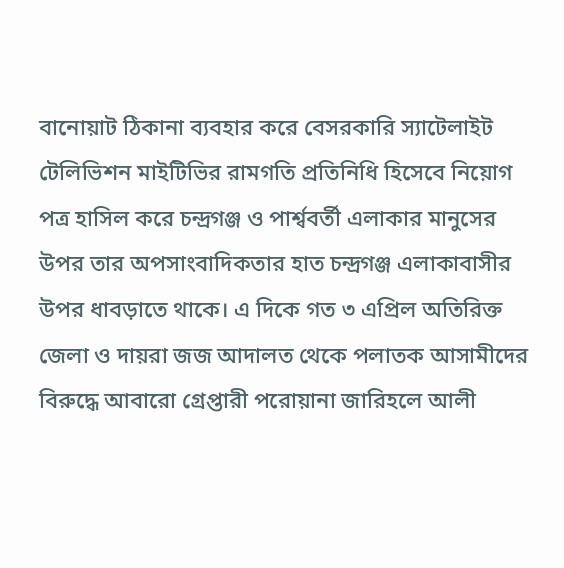বানোয়াট ঠিকানা ব্যবহার করে বেসরকারি স্যাটেলাইট টেলিভিশন মাইটিভির রামগতি প্রতিনিধি হিসেবে নিয়োগ পত্র হাসিল করে চন্দ্রগঞ্জ ও পার্শ্ববর্তী এলাকার মানুসের উপর তার অপসাংবাদিকতার হাত চন্দ্রগঞ্জ এলাকাবাসীর উপর ধাবড়াতে থাকে। এ দিকে গত ৩ এপ্রিল অতিরিক্ত জেলা ও দায়রা জজ আদালত থেকে পলাতক আসামীদের বিরুদ্ধে আবারো গ্রেপ্তারী পরোয়ানা জারিহলে আলী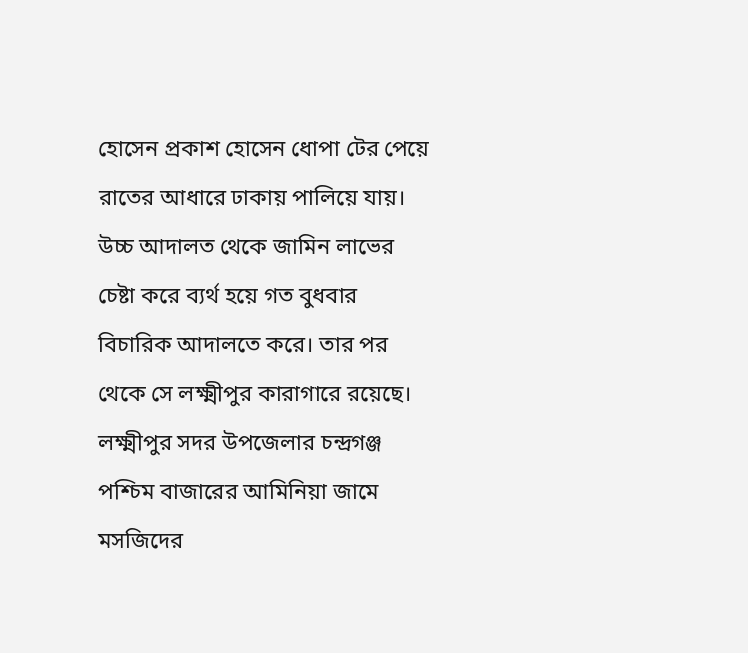হোসেন প্রকাশ হোসেন ধোপা টের পেয়ে রাতের আধারে ঢাকায় পালিয়ে যায়। উচ্চ আদালত থেকে জামিন লাভের চেষ্টা করে ব্যর্থ হয়ে গত বুধবার বিচারিক আদালতে করে। তার পর থেকে সে লক্ষ্মীপুর কারাগারে রয়েছে।
লক্ষ্মীপুর সদর উপজেলার চন্দ্রগঞ্জ পশ্চিম বাজারের আমিনিয়া জামে মসজিদের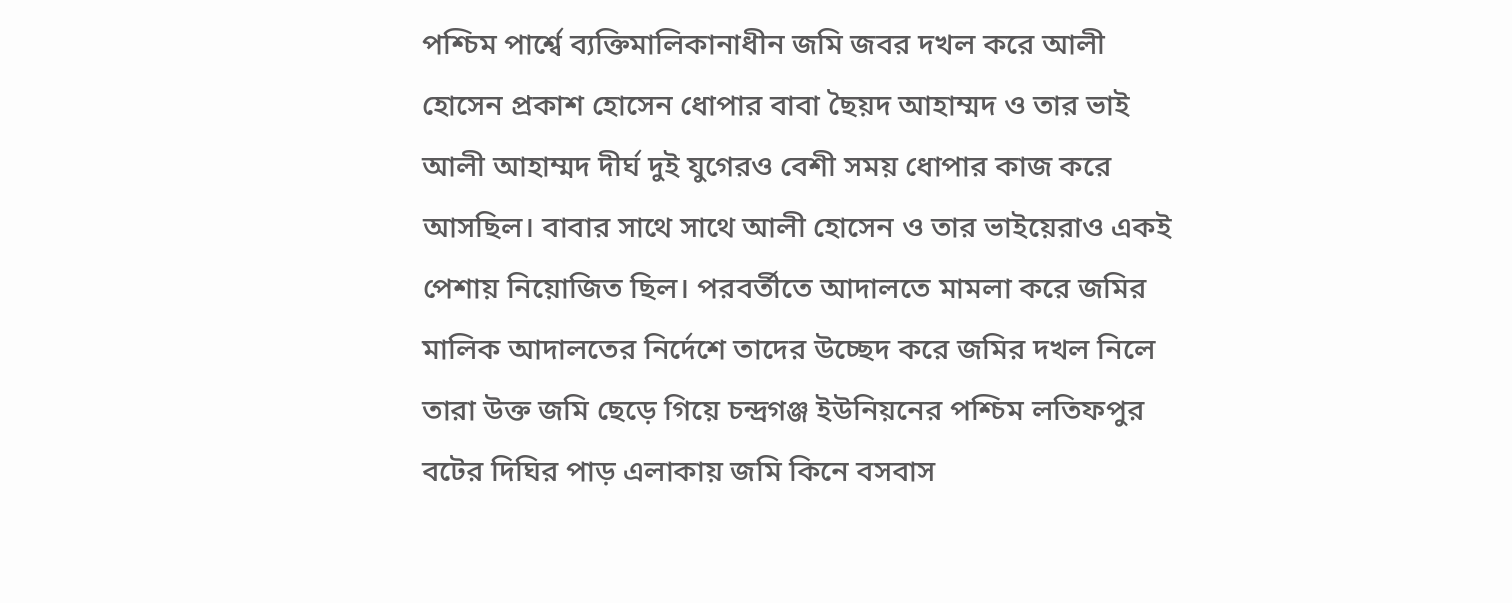পশ্চিম পার্শ্বে ব্যক্তিমালিকানাধীন জমি জবর দখল করে আলী হোসেন প্রকাশ হোসেন ধোপার বাবা ছৈয়দ আহাম্মদ ও তার ভাই আলী আহাম্মদ দীর্ঘ দুই যুগেরও বেশী সময় ধোপার কাজ করে আসছিল। বাবার সাথে সাথে আলী হোসেন ও তার ভাইয়েরাও একই পেশায় নিয়োজিত ছিল। পরবর্তীতে আদালতে মামলা করে জমির মালিক আদালতের নির্দেশে তাদের উচ্ছেদ করে জমির দখল নিলে তারা উক্ত জমি ছেড়ে গিয়ে চন্দ্রগঞ্জ ইউনিয়নের পশ্চিম লতিফপুর বটের দিঘির পাড় এলাকায় জমি কিনে বসবাস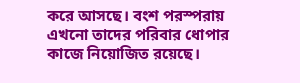করে আসছে। বংশ পরস্পরায় এখনো তাদের পরিবার ধোপার কাজে নিয়োজিত রয়েছে।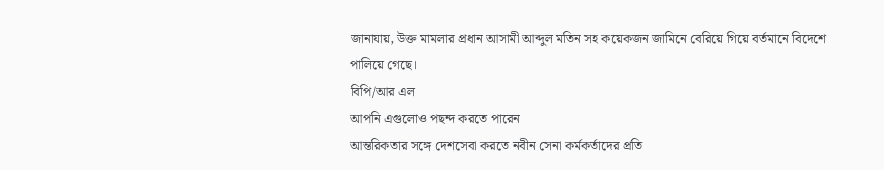জানাযায়, উক্ত মামলার প্রধান আসামী আব্দুল মতিন সহ কয়েকজন জামিনে বেরিয়ে গিয়ে বর্তমানে বিদেশে পালিয়ে গেছে।
বিপি/আর এল
আপনি এগুলোও পছন্দ করতে পারেন
আন্তরিকতার সঙ্গে দেশসেবা করতে নবীন সেনা কর্মকর্তাদের প্রতি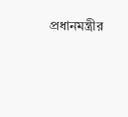প্রধানমন্ত্রীর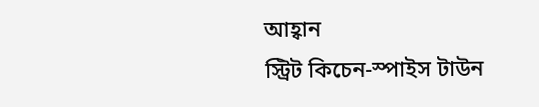আহ্বান
স্ট্রিট কিচেন-স্পাইস টাউন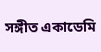সঙ্গীত একাডেমি